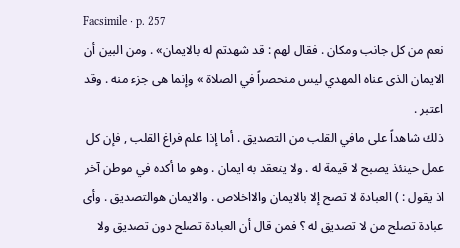Facsimile · p. 257
نعم من كل جانب ومكان . فقال لهم : قد شهدتم له بالايمان» . ومن البين أن الايمان الذى عناه المهدي ليس منحصراً في الصلاة » وإنما هى جزء منه . وقد اعتبر .
ذلك شاهداً على مافي القلب من التصديق . أما إذا علم فراغ القلب , فإن كل عمل حينئذ يصبح لا قيمة له . ولا ينعقد به ايمان . وهو ما أكده في موطن آخر اذ يقول : ) العبادة لا تصح إلا بالايمان والااخلاص . والايمان هوالتصديق . وأى عبادة تصلح من لا تصديق له ؟ فمن قال أن العبادة تصلح دون تصديق ولا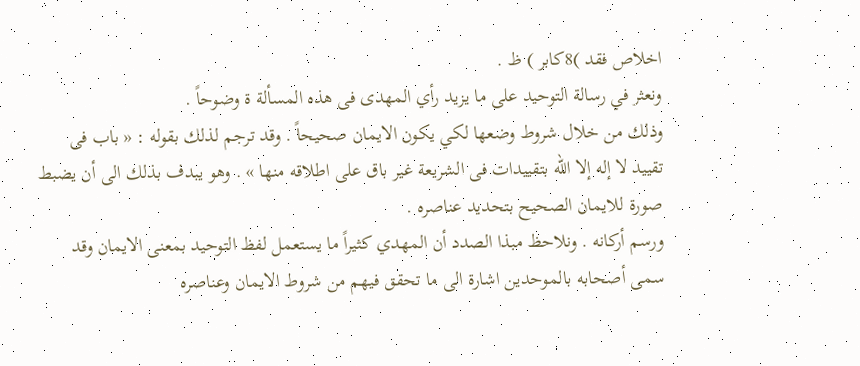اخلاص فقد )8كابر ) ظ .
ونعثر في رسالة التوحيد على ما يزيد رأي المهدى فى هذه المسألة ة وضوحاً .
وذلك من خلال شروط وضعها لكي يكون الايمان صحيحاً . وقد ترجم لذلك بقوله : « باب فى تقييد لا إله إلا الله بتقييدات فى الشريعة غير باق على اطلاقه منها » . وهو يبدف بذلك الى أن يضبط صورة للايمان الصحيح بتحديد عناصره .
ورسم أركانه . ونلاحظ مبذا الصدد أن المهدي كثيراً ما يستعمل لفظ التوحيد بمعنى الايمان وقد سمى أصحابه بالموحدين اشارة الى ما تحقق فيهم من شروط الايمان وعناصره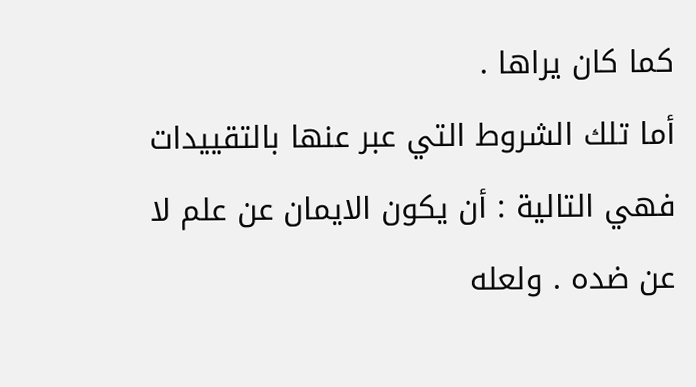كما كان يراها .
أما تلك الشروط التي عبر عنها بالتقييدات فهي التالية : أن يكون الايمان عن علم لا عن ضده . ولعله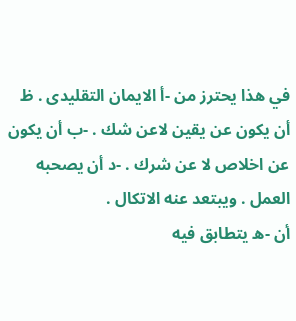في هذا يحترز من -أ الايمان التقليدى . ظ أن يكون عن يقين لاعن شك . -ب أن يكون عن اخلاص لا عن شرك . -د أن يصحبه العمل . ويبتعد عنه الاتكال .
أن -ه يتطابق فيه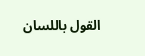القول باللسان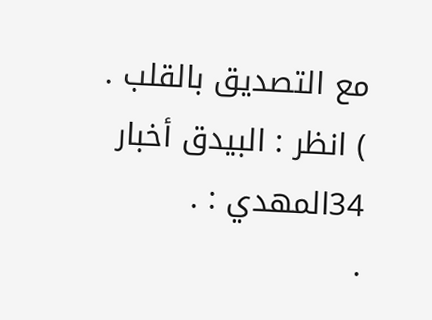مع التصديق بالقلب .
) انظر : البيدق أخبار 34المهدي : .
.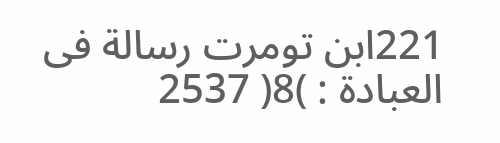221ابن تومرت رسالة فى العبادة : )8( 2537